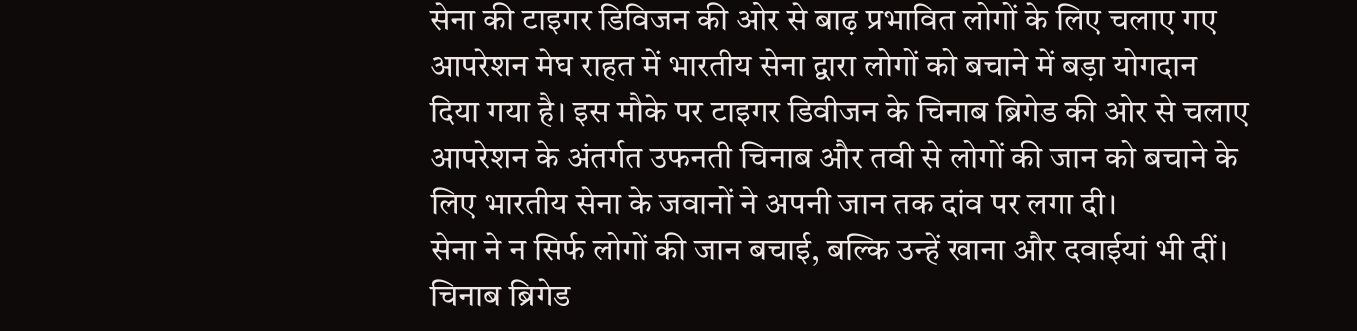सेना की टाइगर डिविजन की ओर से बाढ़ प्रभावित लोगों के लिए चलाए गए आपरेशन मेघ राहत में भारतीय सेना द्वारा लोगों को बचाने में बड़ा योगदान दिया गया है। इस मौके पर टाइगर डिवीजन के चिनाब ब्रिगेड की ओर से चलाए आपरेशन के अंतर्गत उफनती चिनाब और तवी से लोगों की जान को बचाने के लिए भारतीय सेना के जवानों ने अपनी जान तक दांव पर लगा दी।
सेना ने न सिर्फ लोगों की जान बचाई, बल्कि उन्हें खाना और दवाईयां भी दीं। चिनाब ब्रिगेड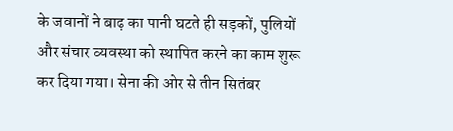के जवानों ने बाढ़ का पानी घटते ही सड़कों, पुलियों और संचार व्यवस्था को स्थापित करने का काम शुरू कर दिया गया। सेना की ओर से तीन सितंबर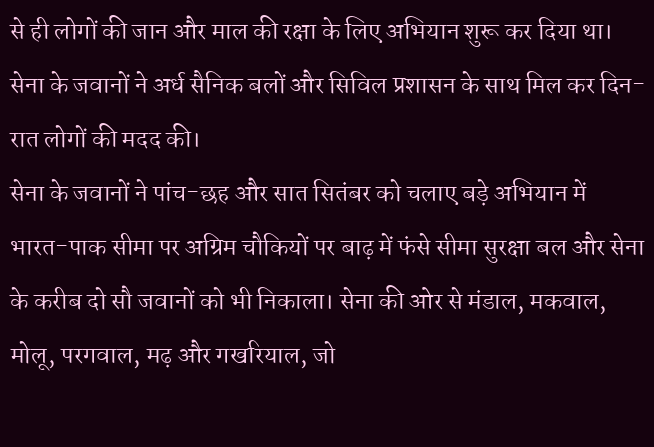से ही लोगों की जान और माल की रक्षा के लिए अभियान शुरू कर दिया था। सेना के जवानों ने अर्ध सैनिक बलों और सिविल प्रशासन के साथ मिल कर दिन-रात लोगों की मदद की।
सेना के जवानों ने पांच-छह और सात सितंबर को चलाए बड़े अभियान में भारत-पाक सीमा पर अग्रिम चौकियों पर बाढ़ में फंसे सीमा सुरक्षा बल और सेना के करीब दो सौ जवानों को भी निकाला। सेना की ओर से मंडाल, मकवाल, मोलू, परगवाल, मढ़ और गखरियाल, जो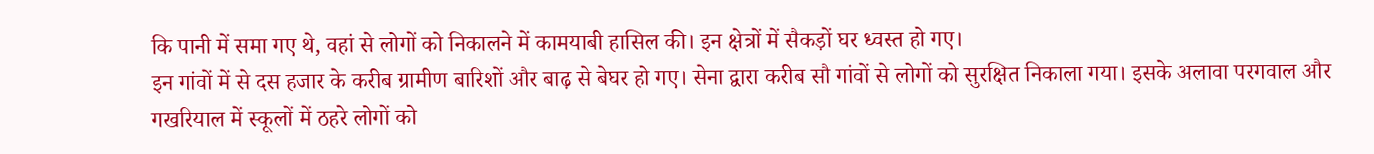कि पानी में समा गए थे, वहां से लोगों को निकालने में कामयाबी हासिल की। इन क्षेत्रों में सैकड़ों घर ध्वस्त हो गए।
इन गांवों में से दस हजार के करीब ग्रामीण बारिशों और बाढ़ से बेघर हो गए। सेना द्वारा करीब सौ गांवों से लोगों को सुरक्षित निकाला गया। इसके अलावा परगवाल और गखरियाल में स्कूलों में ठहरे लोगों को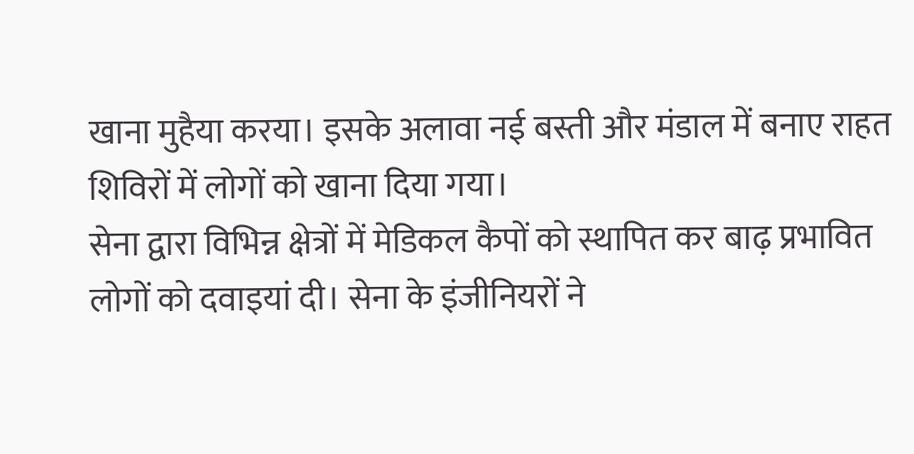खाना मुहैया करया। इसके अलावा नई बस्ती और मंडाल में बनाए राहत शिविरों में लोगों को खाना दिया गया।
सेना द्वारा विभिन्न क्षेत्रों में मेडिकल कैपों को स्थापित कर बाढ़ प्रभावित लोगों को दवाइयां दी। सेना के इंजीनियरों ने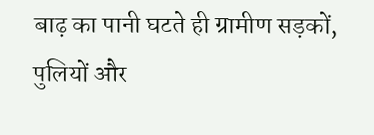बाढ़ का पानी घटते ही ग्रामीण सड़कों, पुलियों और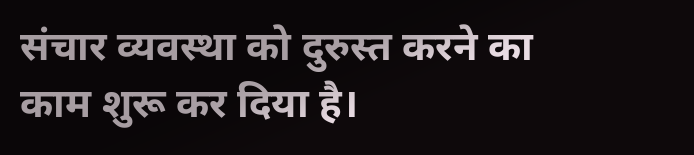संचार व्यवस्था को दुरुस्त करने का काम शुरू कर दिया है।